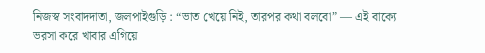নিজস্ব সংবাদদাতা, জলপাইগুড়ি : “ভাত খেয়ে নিই, তারপর কথা বলবো” — এই বাক্যে ভরসা করে খাবার এগিয়ে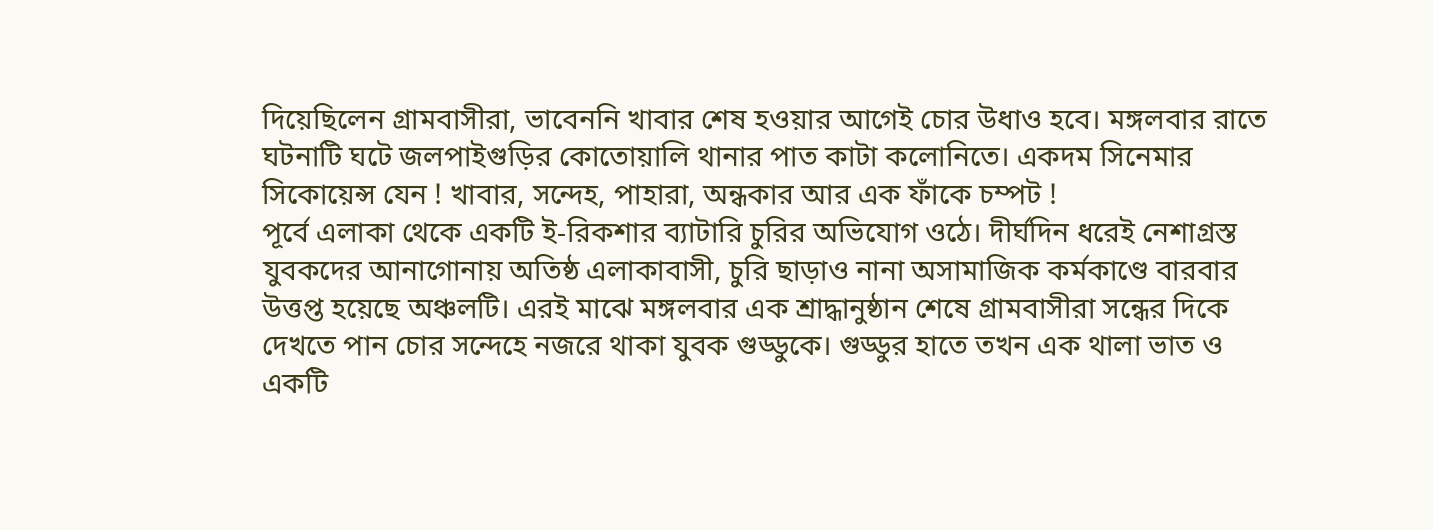দিয়েছিলেন গ্রামবাসীরা, ভাবেননি খাবার শেষ হওয়ার আগেই চোর উধাও হবে। মঙ্গলবার রাতে ঘটনাটি ঘটে জলপাইগুড়ির কোতোয়ালি থানার পাত কাটা কলোনিতে। একদম সিনেমার সিকোয়েন্স যেন ! খাবার, সন্দেহ, পাহারা, অন্ধকার আর এক ফাঁকে চম্পট !
পূর্বে এলাকা থেকে একটি ই-রিকশার ব্যাটারি চুরির অভিযোগ ওঠে। দীর্ঘদিন ধরেই নেশাগ্রস্ত যুবকদের আনাগোনায় অতিষ্ঠ এলাকাবাসী, চুরি ছাড়াও নানা অসামাজিক কর্মকাণ্ডে বারবার উত্তপ্ত হয়েছে অঞ্চলটি। এরই মাঝে মঙ্গলবার এক শ্রাদ্ধানুষ্ঠান শেষে গ্রামবাসীরা সন্ধের দিকে দেখতে পান চোর সন্দেহে নজরে থাকা যুবক গুড্ডুকে। গুড্ডুর হাতে তখন এক থালা ভাত ও একটি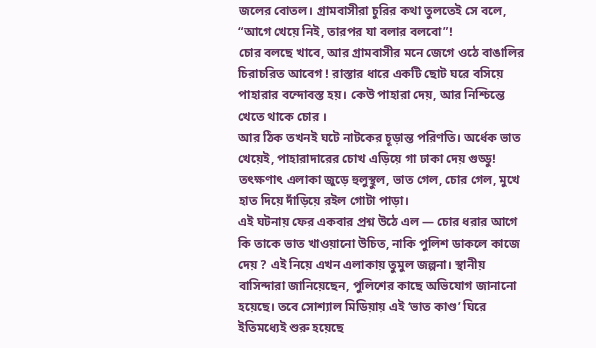জলের বোতল। গ্রামবাসীরা চুরির কথা তুলতেই সে বলে, “আগে খেয়ে নিই, তারপর যা বলার বলবো”!
চোর বলছে খাবে, আর গ্রামবাসীর মনে জেগে ওঠে বাঙালির চিরাচরিত আবেগ ! রাস্তার ধারে একটি ছোট ঘরে বসিয়ে পাহারার বন্দোবস্ত হয়। কেউ পাহারা দেয়, আর নিশ্চিন্তে খেতে থাকে চোর ।
আর ঠিক তখনই ঘটে নাটকের চূড়ান্ত পরিণতি। অর্ধেক ভাত খেয়েই, পাহারাদারের চোখ এড়িয়ে গা ঢাকা দেয় গুড্ডু! তৎক্ষণাৎ এলাকা জুড়ে হুলুস্থুল, ভাত গেল, চোর গেল, মুখে হাত দিয়ে দাঁড়িয়ে রইল গোটা পাড়া।
এই ঘটনায় ফের একবার প্রশ্ন উঠে এল — চোর ধরার আগে কি তাকে ভাত খাওয়ানো উচিত, নাকি পুলিশ ডাকলে কাজে দেয় ? এই নিয়ে এখন এলাকায় তুমুল জল্পনা। স্থানীয় বাসিন্দারা জানিয়েছেন, পুলিশের কাছে অভিযোগ জানানো হয়েছে। তবে সোশ্যাল মিডিয়ায় এই ‘ভাত কাণ্ড’ ঘিরে ইতিমধ্যেই শুরু হয়েছে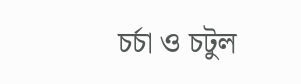চর্চা ও চটুল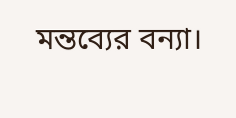মন্তব্যের বন্যা।